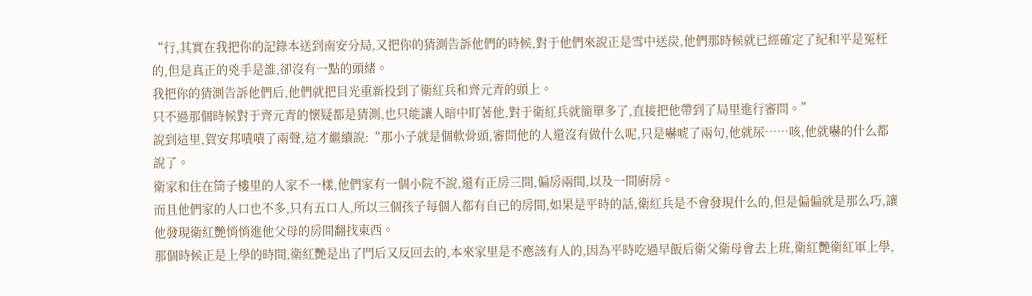“行,其實在我把你的記錄本送到南安分局,又把你的猜測告訴他們的時候,對于他們來說正是雪中送炭,他們那時候就已經確定了紀和平是冤枉的,但是真正的兇手是誰,卻沒有一點的頭緒。
我把你的猜測告訴他們后,他們就把目光重新投到了衛紅兵和齊元青的頭上。
只不過那個時候對于齊元青的懷疑都是猜測,也只能讓人暗中盯著他,對于衛紅兵就簡單多了,直接把他帶到了局里進行審問。”
說到這里,賀安邦嘖嘖了兩聲,這才繼續說:“那小子就是個軟骨頭,審問他的人還沒有做什么呢,只是嚇唬了兩句,他就尿……咳,他就嚇的什么都說了。
衛家和住在筒子樓里的人家不一樣,他們家有一個小院不說,還有正房三間,偏房兩間,以及一間廚房。
而且他們家的人口也不多,只有五口人,所以三個孩子每個人都有自已的房間,如果是平時的話,衛紅兵是不會發現什么的,但是偏偏就是那么巧,讓他發現衛紅艷悄悄進他父母的房間翻找東西。
那個時候正是上學的時間,衛紅艷是出了門后又反回去的,本來家里是不應該有人的,因為平時吃過早飯后衛父衛母會去上班,衛紅艷衛紅軍上學,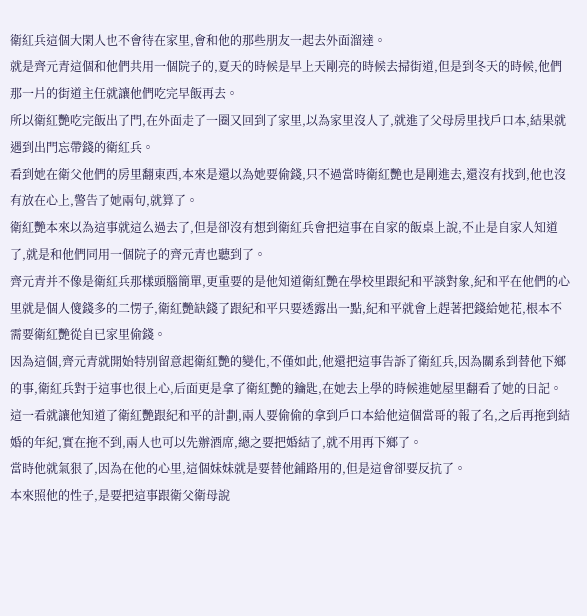衛紅兵這個大閑人也不會待在家里,會和他的那些朋友一起去外面溜達。
就是齊元青這個和他們共用一個院子的,夏天的時候是早上天剛亮的時候去掃街道,但是到冬天的時候,他們那一片的街道主任就讓他們吃完早飯再去。
所以衛紅艷吃完飯出了門,在外面走了一圈又回到了家里,以為家里沒人了,就進了父母房里找戶口本,結果就遇到出門忘帶錢的衛紅兵。
看到她在衛父他們的房里翻東西,本來是還以為她要偷錢,只不過當時衛紅艷也是剛進去,還沒有找到,他也沒有放在心上,警告了她兩句,就算了。
衛紅艷本來以為這事就這么過去了,但是卻沒有想到衛紅兵會把這事在自家的飯桌上說,不止是自家人知道了,就是和他們同用一個院子的齊元青也聽到了。
齊元青并不像是衛紅兵那樣頭腦簡單,更重要的是他知道衛紅艷在學校里跟紀和平談對象,紀和平在他們的心里就是個人傻錢多的二愣子,衛紅艷缺錢了跟紀和平只要透露出一點,紀和平就會上趕著把錢給她花,根本不需要衛紅艷從自已家里偷錢。
因為這個,齊元青就開始特別留意起衛紅艷的變化,不僅如此,他還把這事告訴了衛紅兵,因為關系到替他下鄉的事,衛紅兵對于這事也很上心,后面更是拿了衛紅艷的鑰匙,在她去上學的時候進她屋里翻看了她的日記。
這一看就讓他知道了衛紅艷跟紀和平的計劃,兩人要偷偷的拿到戶口本給他這個當哥的報了名,之后再拖到結婚的年紀,實在拖不到,兩人也可以先辦酒席,總之要把婚結了,就不用再下鄉了。
當時他就氣狠了,因為在他的心里,這個妹妹就是要替他鋪路用的,但是這會卻要反抗了。
本來照他的性子,是要把這事跟衛父衛母說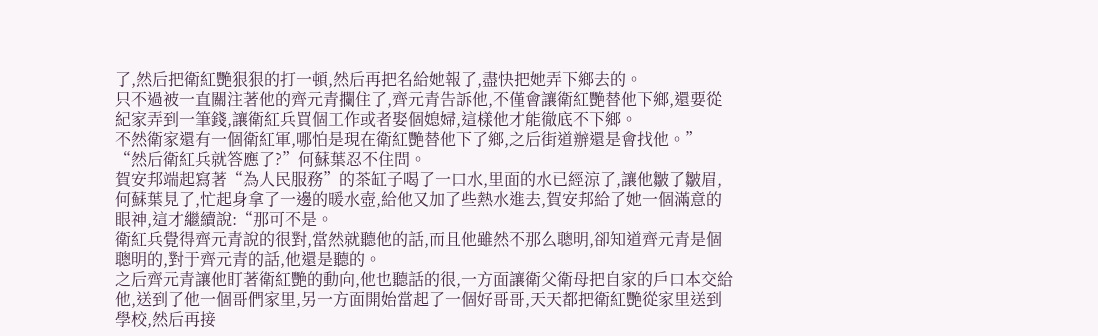了,然后把衛紅艷狠狠的打一頓,然后再把名給她報了,盡快把她弄下鄉去的。
只不過被一直關注著他的齊元青攔住了,齊元青告訴他,不僅會讓衛紅艷替他下鄉,還要從紀家弄到一筆錢,讓衛紅兵買個工作或者娶個媳婦,這樣他才能徹底不下鄉。
不然衛家還有一個衛紅軍,哪怕是現在衛紅艷替他下了鄉,之后街道辦還是會找他。”
“然后衛紅兵就答應了?”何蘇葉忍不住問。
賀安邦端起寫著“為人民服務”的茶缸子喝了一口水,里面的水已經涼了,讓他皺了皺眉,何蘇葉見了,忙起身拿了一邊的暖水壺,給他又加了些熱水進去,賀安邦給了她一個滿意的眼神,這才繼續說:“那可不是。
衛紅兵覺得齊元青說的很對,當然就聽他的話,而且他雖然不那么聰明,卻知道齊元青是個聰明的,對于齊元青的話,他還是聽的。
之后齊元青讓他盯著衛紅艷的動向,他也聽話的很,一方面讓衛父衛母把自家的戶口本交給他,送到了他一個哥們家里,另一方面開始當起了一個好哥哥,天天都把衛紅艷從家里送到學校,然后再接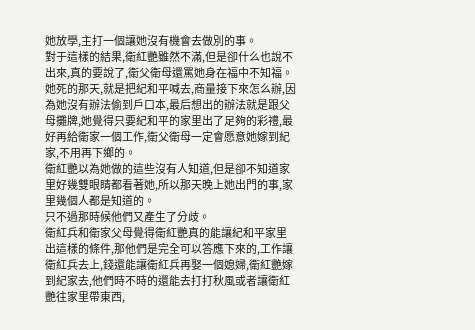她放學,主打一個讓她沒有機會去做別的事。
對于這樣的結果,衛紅艷雖然不滿,但是卻什么也說不出來,真的要說了,衛父衛母還罵她身在福中不知福。
她死的那天,就是把紀和平喊去,商量接下來怎么辦,因為她沒有辦法偷到戶口本,最后想出的辦法就是跟父母攤牌,她覺得只要紀和平的家里出了足夠的彩禮,最好再給衛家一個工作,衛父衛母一定會愿意她嫁到紀家,不用再下鄉的。
衛紅艷以為她做的這些沒有人知道,但是卻不知道家里好幾雙眼睛都看著她,所以那天晚上她出門的事,家里幾個人都是知道的。
只不過那時候他們又產生了分歧。
衛紅兵和衛家父母覺得衛紅艷真的能讓紀和平家里出這樣的條件,那他們是完全可以答應下來的,工作讓衛紅兵去上,錢還能讓衛紅兵再娶一個媳婦,衛紅艷嫁到紀家去,他們時不時的還能去打打秋風或者讓衛紅艷往家里帶東西,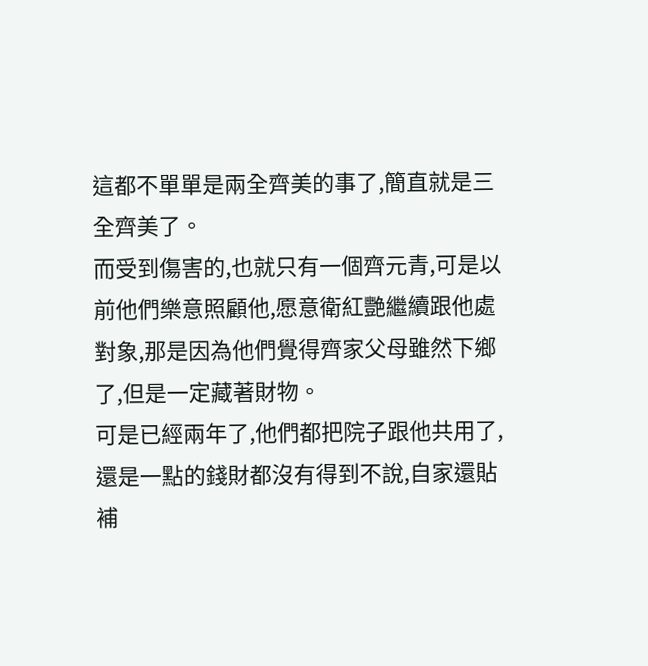這都不單單是兩全齊美的事了,簡直就是三全齊美了。
而受到傷害的,也就只有一個齊元青,可是以前他們樂意照顧他,愿意衛紅艷繼續跟他處對象,那是因為他們覺得齊家父母雖然下鄉了,但是一定藏著財物。
可是已經兩年了,他們都把院子跟他共用了,還是一點的錢財都沒有得到不說,自家還貼補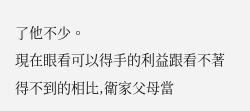了他不少。
現在眼看可以得手的利益跟看不著得不到的相比,衛家父母當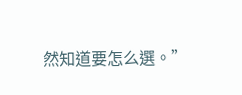然知道要怎么選。”